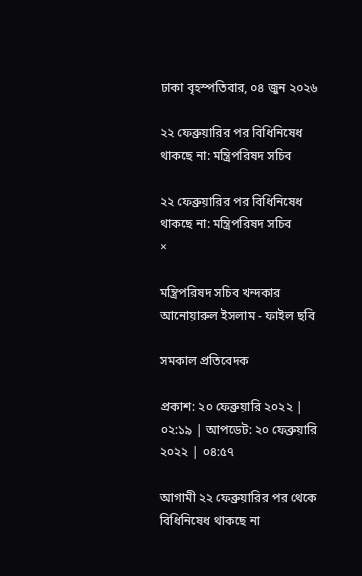ঢাকা বৃহস্পতিবার, ০৪ জুন ২০২৬

২২ ফেব্রুয়ারির পর বিধিনিষেধ থাকছে না: মন্ত্রিপরিষদ সচিব

২২ ফেব্রুয়ারির পর বিধিনিষেধ থাকছে না: মন্ত্রিপরিষদ সচিব
×

মন্ত্রিপরিষদ সচিব খন্দকার আনোয়ারুল ইসলাম - ফাইল ছবি

সমকাল প্রতিবেদক

প্রকাশ: ২০ ফেব্রুয়ারি ২০২২ | ০২:১৯ | আপডেট: ২০ ফেব্রুয়ারি ২০২২ | ০৪:৫৭

আগামী ২২ ফেব্রুয়ারির পর থেকে বিধিনিষেধ থাকছে না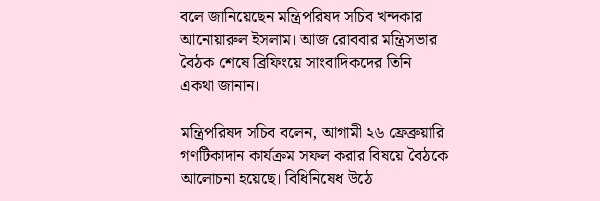বলে জানিয়েছেন মন্ত্রিপরিষদ সচিব খন্দকার আনোয়ারুল ইসলাম। আজ রোববার মন্ত্রিসভার বৈঠক শেষে ব্রিফিংয়ে সাংবাদিকদের তিনি একথা জানান।

মন্ত্রিপরিষদ সচিব বলেন, আগামী ২৬ ফ্রেব্রুয়ারি গণটিকাদান কার্যক্রম সফল করার বিষয়ে বৈঠকে আলোচনা হয়েছে। বিধিনিষেধ উঠে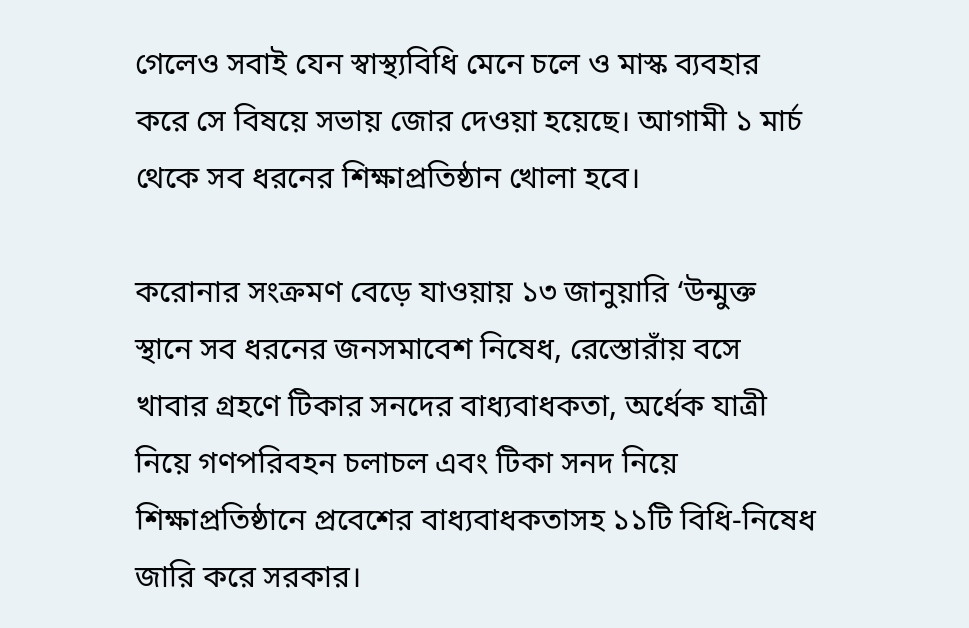গেলেও সবাই যেন স্বাস্থ্যবিধি মেনে চলে ও মাস্ক ব্যবহার করে সে বিষয়ে সভায় জোর দেওয়া হয়েছে। আগামী ১ মার্চ থেকে সব ধরনের শিক্ষাপ্রতিষ্ঠান খোলা হবে।

করোনার সংক্রমণ বেড়ে যাওয়ায় ১৩ জানুয়ারি ‘উন্মুক্ত স্থানে সব ধরনের জনসমাবেশ নিষেধ, রেস্তোরাঁয় বসে খাবার গ্রহণে টিকার সনদের বাধ্যবাধকতা, অর্ধেক যাত্রী নিয়ে গণপরিবহন চলাচল এবং টিকা সনদ নিয়ে শিক্ষাপ্রতিষ্ঠানে প্রবেশের বাধ্যবাধকতাসহ ১১টি বিধি-নিষেধ জারি করে সরকার।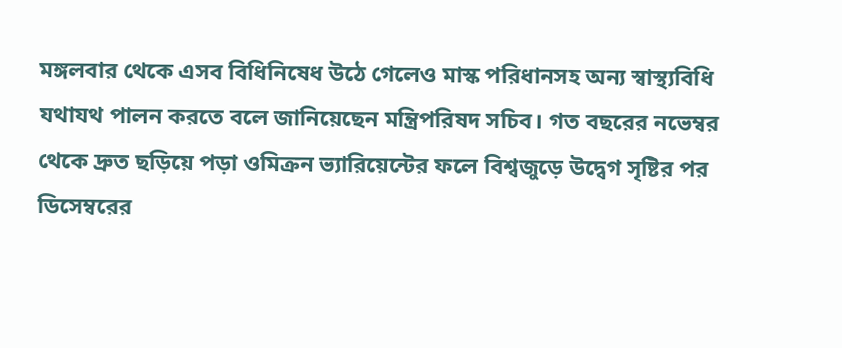মঙ্গলবার থেকে এসব বিধিনিষেধ উঠে গেলেও মাস্ক পরিধানসহ অন্য স্বাস্থ্যবিধি যথাযথ পালন করতে বলে জানিয়েছেন মন্ত্রিপরিষদ সচিব। গত বছরের নভেম্বর থেকে দ্রুত ছড়িয়ে পড়া ওমিক্রন ভ্যারিয়েন্টের ফলে বিশ্বজুড়ে উদ্বেগ সৃষ্টির পর ডিসেম্বরের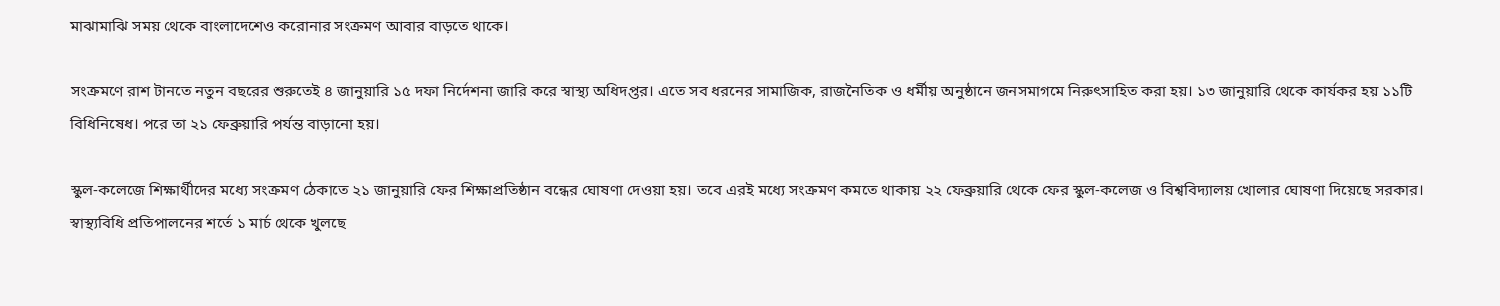মাঝামাঝি সময় থেকে বাংলাদেশেও করোনার সংক্রমণ আবার বাড়তে থাকে।

সংক্রমণে রাশ টানতে নতুন বছরের শুরুতেই ৪ জানুয়ারি ১৫ দফা নির্দেশনা জারি করে স্বাস্থ্য অধিদপ্তর। এতে সব ধরনের সামাজিক, রাজনৈতিক ও ধর্মীয় অনুষ্ঠানে জনসমাগমে নিরুৎসাহিত করা হয়। ১৩ জানুয়ারি থেকে কার্যকর হয় ১১টি বিধিনিষেধ। পরে তা ২১ ফেব্রুয়ারি পর্যন্ত বাড়ানো হয়।

স্কুল-কলেজে শিক্ষার্থীদের মধ্যে সংক্রমণ ঠেকাতে ২১ জানুয়ারি ফের শিক্ষাপ্রতিষ্ঠান বন্ধের ঘোষণা দেওয়া হয়। তবে এরই মধ্যে সংক্রমণ কমতে থাকায় ২২ ফেব্রুয়ারি থেকে ফের স্কুল-কলেজ ও বিশ্ববিদ্যালয় খোলার ঘোষণা দিয়েছে সরকার। স্বাস্থ্যবিধি প্রতিপালনের শর্তে ১ মার্চ থেকে খুলছে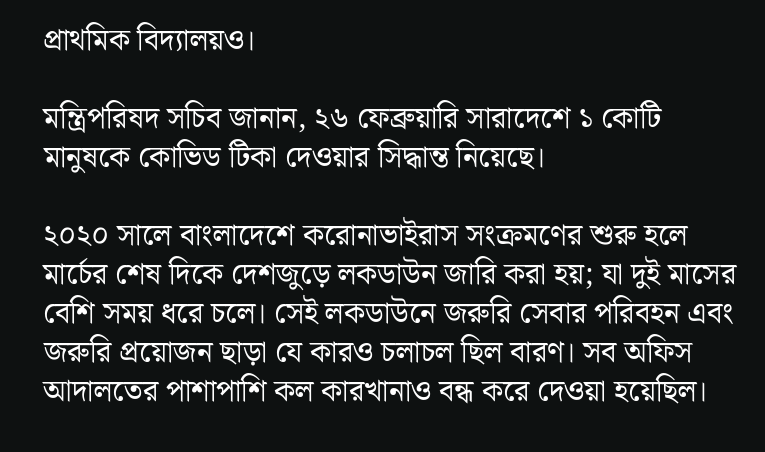প্রাথমিক বিদ্যালয়ও।

মন্ত্রিপরিষদ সচিব জানান, ২৬ ফেব্রুয়ারি সারাদেশে ১ কোটি মানুষকে কোভিড টিকা দেওয়ার সিদ্ধান্ত নিয়েছে।

২০২০ সালে বাংলাদেশে করোনাভাইরাস সংক্রমণের শুরু হলে মার্চের শেষ দিকে দেশজুড়ে লকডাউন জারি করা হয়; যা দুই মাসের বেশি সময় ধরে চলে। সেই লকডাউনে জরুরি সেবার পরিবহন এবং জরুরি প্রয়োজন ছাড়া যে কারও চলাচল ছিল বারণ। সব অফিস আদালতের পাশাপাশি কল কারখানাও বন্ধ করে দেওয়া হয়েছিল।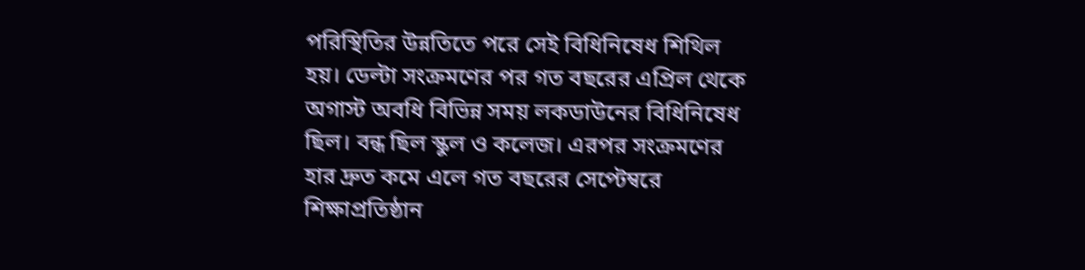পরিস্থিতির উন্নতিতে পরে সেই বিধিনিষেধ শিথিল হয়। ডেল্টা সংক্রমণের পর গত বছরের এপ্রিল থেকে অগাস্ট অবধি বিভিন্ন সময় লকডাউনের বিধিনিষেধ ছিল। বন্ধ ছিল স্কুল ও কলেজ। এরপর সংক্রমণের হার দ্রুত কমে এলে গত বছরের সেপ্টেম্বরে শিক্ষাপ্রতিষ্ঠান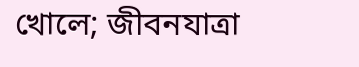খোলে; জীবনযাত্রা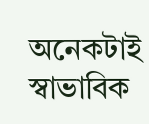অনেকটাই স্বাভাবিক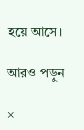হয়ে আসে।

আরও পড়ুন

×